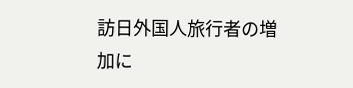訪日外国人旅行者の増加に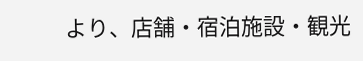より、店舗・宿泊施設・観光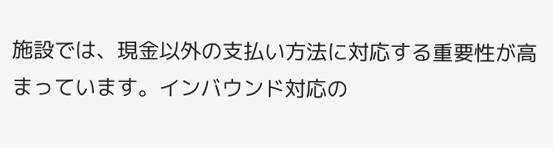施設では、現金以外の支払い方法に対応する重要性が高まっています。インバウンド対応の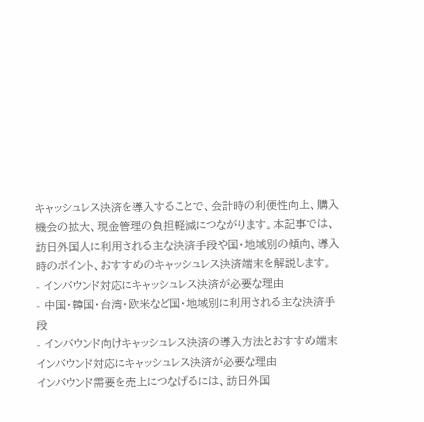キャッシュレス決済を導入することで、会計時の利便性向上、購入機会の拡大、現金管理の負担軽減につながります。本記事では、訪日外国人に利用される主な決済手段や国・地域別の傾向、導入時のポイント、おすすめのキャッシュレス決済端末を解説します。
- インバウンド対応にキャッシュレス決済が必要な理由
- 中国・韓国・台湾・欧米など国・地域別に利用される主な決済手段
- インバウンド向けキャッシュレス決済の導入方法とおすすめ端末
インバウンド対応にキャッシュレス決済が必要な理由
インバウンド需要を売上につなげるには、訪日外国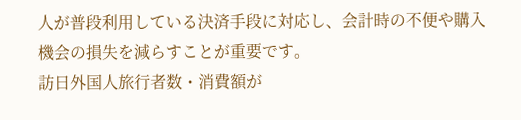人が普段利用している決済手段に対応し、会計時の不便や購入機会の損失を減らすことが重要です。
訪日外国人旅行者数・消費額が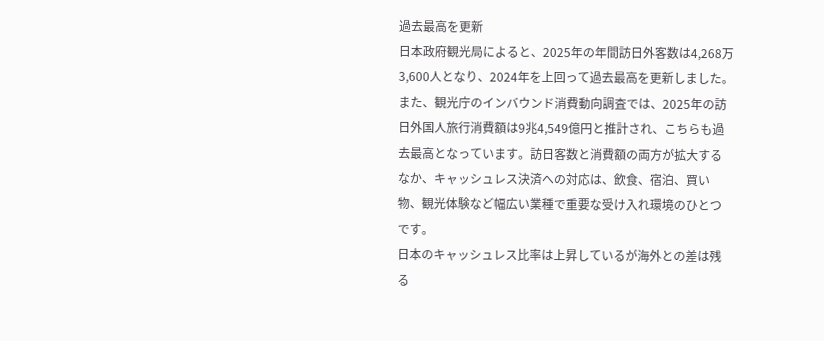過去最高を更新
日本政府観光局によると、2025年の年間訪日外客数は4,268万3,600人となり、2024年を上回って過去最高を更新しました。また、観光庁のインバウンド消費動向調査では、2025年の訪日外国人旅行消費額は9兆4,549億円と推計され、こちらも過去最高となっています。訪日客数と消費額の両方が拡大するなか、キャッシュレス決済への対応は、飲食、宿泊、買い物、観光体験など幅広い業種で重要な受け入れ環境のひとつです。
日本のキャッシュレス比率は上昇しているが海外との差は残る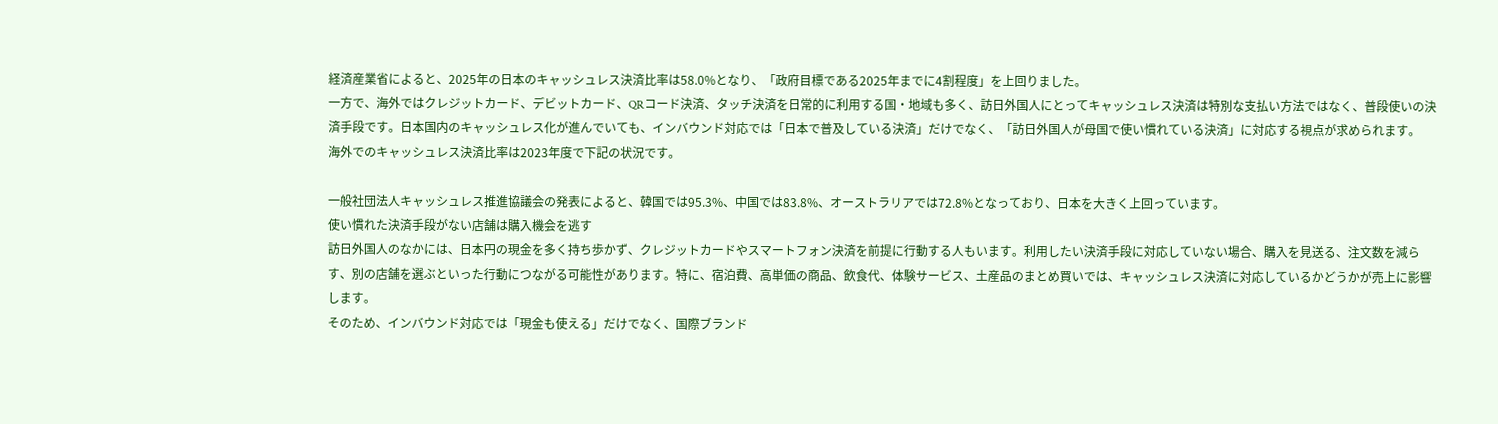経済産業省によると、2025年の日本のキャッシュレス決済比率は58.0%となり、「政府目標である2025年までに4割程度」を上回りました。
一方で、海外ではクレジットカード、デビットカード、QRコード決済、タッチ決済を日常的に利用する国・地域も多く、訪日外国人にとってキャッシュレス決済は特別な支払い方法ではなく、普段使いの決済手段です。日本国内のキャッシュレス化が進んでいても、インバウンド対応では「日本で普及している決済」だけでなく、「訪日外国人が母国で使い慣れている決済」に対応する視点が求められます。
海外でのキャッシュレス決済比率は2023年度で下記の状況です。

一般社団法人キャッシュレス推進協議会の発表によると、韓国では95.3%、中国では83.8%、オーストラリアでは72.8%となっており、日本を大きく上回っています。
使い慣れた決済手段がない店舗は購入機会を逃す
訪日外国人のなかには、日本円の現金を多く持ち歩かず、クレジットカードやスマートフォン決済を前提に行動する人もいます。利用したい決済手段に対応していない場合、購入を見送る、注文数を減らす、別の店舗を選ぶといった行動につながる可能性があります。特に、宿泊費、高単価の商品、飲食代、体験サービス、土産品のまとめ買いでは、キャッシュレス決済に対応しているかどうかが売上に影響します。
そのため、インバウンド対応では「現金も使える」だけでなく、国際ブランド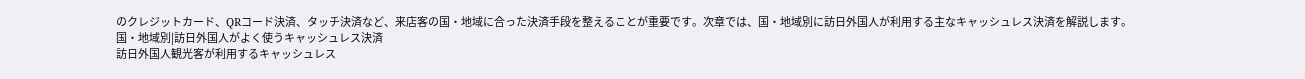のクレジットカード、QRコード決済、タッチ決済など、来店客の国・地域に合った決済手段を整えることが重要です。次章では、国・地域別に訪日外国人が利用する主なキャッシュレス決済を解説します。
国・地域別|訪日外国人がよく使うキャッシュレス決済
訪日外国人観光客が利用するキャッシュレス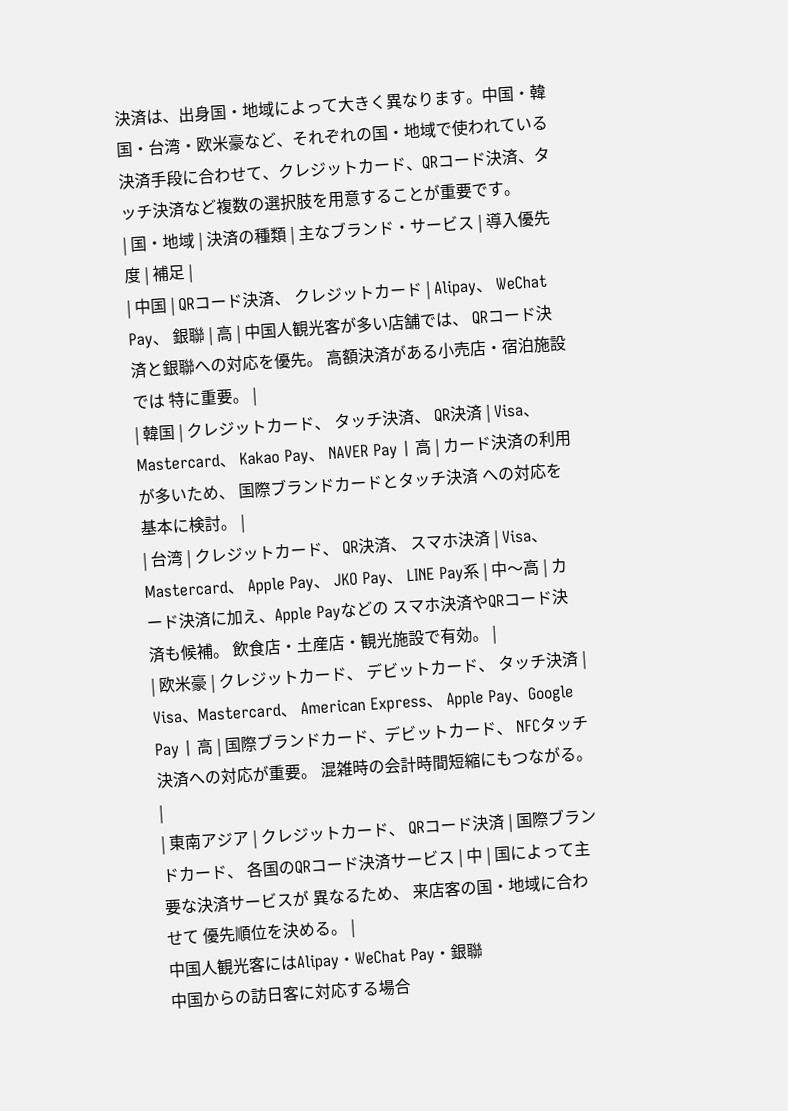決済は、出身国・地域によって大きく異なります。中国・韓国・台湾・欧米豪など、それぞれの国・地域で使われている決済手段に合わせて、クレジットカード、QRコード決済、タッチ決済など複数の選択肢を用意することが重要です。
| 国・地域 | 決済の種類 | 主なブランド・サービス | 導入優先度 | 補足 |
| 中国 | QRコード決済、 クレジットカード | Alipay、 WeChat Pay、 銀聯 | 高 | 中国人観光客が多い店舗では、 QRコード決済と銀聯への対応を優先。 高額決済がある小売店・宿泊施設では 特に重要。 |
| 韓国 | クレジットカード、 タッチ決済、 QR決済 | Visa、Mastercard、 Kakao Pay、 NAVER Pay | 高 | カード決済の利用が多いため、 国際ブランドカードとタッチ決済 への対応を基本に検討。 |
| 台湾 | クレジットカード、 QR決済、 スマホ決済 | Visa、Mastercard、 Apple Pay、 JKO Pay、 LINE Pay系 | 中〜高 | カード決済に加え、Apple Payなどの スマホ決済やQRコード決済も候補。 飲食店・土産店・観光施設で有効。 |
| 欧米豪 | クレジットカード、 デビットカード、 タッチ決済 | Visa、Mastercard、 American Express、 Apple Pay、Google Pay | 高 | 国際ブランドカード、デビットカード、 NFCタッチ決済への対応が重要。 混雑時の会計時間短縮にもつながる。 |
| 東南アジア | クレジットカード、 QRコード決済 | 国際ブランドカード、 各国のQRコード決済サービス | 中 | 国によって主要な決済サービスが 異なるため、 来店客の国・地域に合わせて 優先順位を決める。 |
中国人観光客にはAlipay・WeChat Pay・銀聯
中国からの訪日客に対応する場合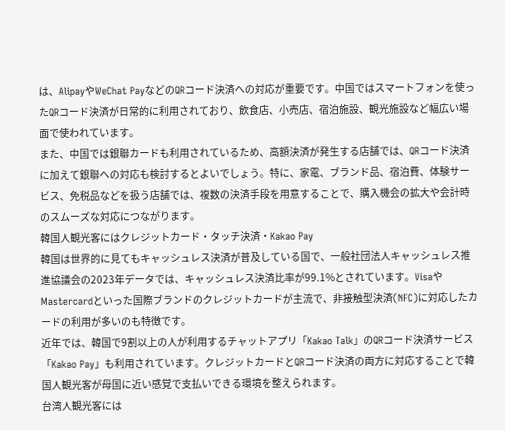は、AlipayやWeChat PayなどのQRコード決済への対応が重要です。中国ではスマートフォンを使ったQRコード決済が日常的に利用されており、飲食店、小売店、宿泊施設、観光施設など幅広い場面で使われています。
また、中国では銀聯カードも利用されているため、高額決済が発生する店舗では、QRコード決済に加えて銀聯への対応も検討するとよいでしょう。特に、家電、ブランド品、宿泊費、体験サービス、免税品などを扱う店舗では、複数の決済手段を用意することで、購入機会の拡大や会計時のスムーズな対応につながります。
韓国人観光客にはクレジットカード・タッチ決済・Kakao Pay
韓国は世界的に見てもキャッシュレス決済が普及している国で、一般社団法人キャッシュレス推進協議会の2023年データでは、キャッシュレス決済比率が99.1%とされています。VisaやMastercardといった国際ブランドのクレジットカードが主流で、非接触型決済(NFC)に対応したカードの利用が多いのも特徴です。
近年では、韓国で9割以上の人が利用するチャットアプリ「Kakao Talk」のQRコード決済サービス「Kakao Pay」も利用されています。クレジットカードとQRコード決済の両方に対応することで韓国人観光客が母国に近い感覚で支払いできる環境を整えられます。
台湾人観光客には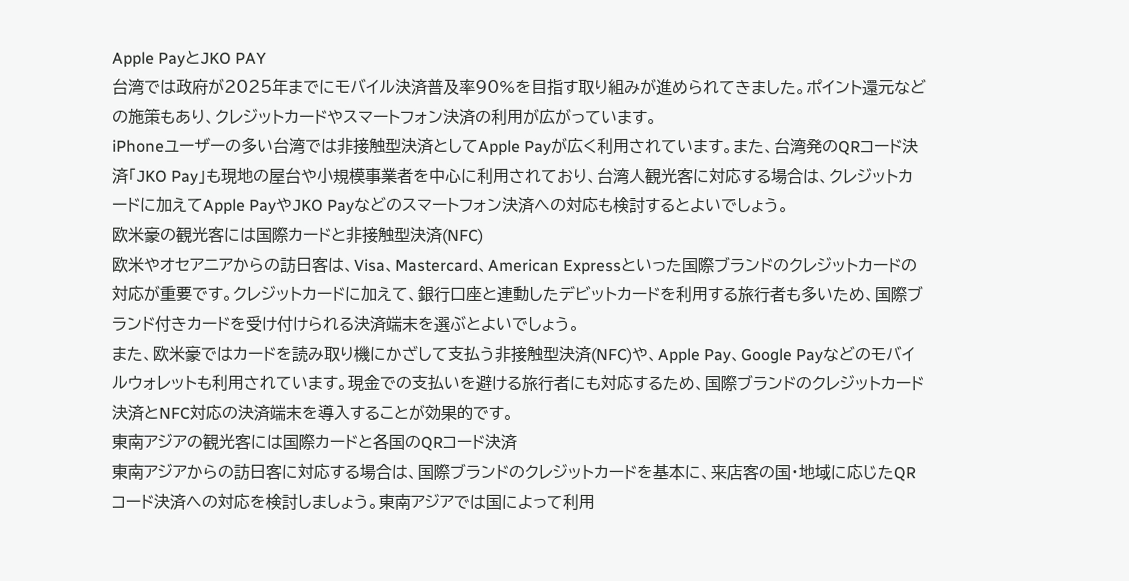Apple PayとJKO PAY
台湾では政府が2025年までにモバイル決済普及率90%を目指す取り組みが進められてきました。ポイント還元などの施策もあり、クレジットカードやスマートフォン決済の利用が広がっています。
iPhoneユーザーの多い台湾では非接触型決済としてApple Payが広く利用されています。また、台湾発のQRコード決済「JKO Pay」も現地の屋台や小規模事業者を中心に利用されており、台湾人観光客に対応する場合は、クレジットカードに加えてApple PayやJKO Payなどのスマートフォン決済への対応も検討するとよいでしょう。
欧米豪の観光客には国際カードと非接触型決済(NFC)
欧米やオセアニアからの訪日客は、Visa、Mastercard、American Expressといった国際ブランドのクレジットカードの対応が重要です。クレジットカードに加えて、銀行口座と連動したデビットカードを利用する旅行者も多いため、国際ブランド付きカードを受け付けられる決済端末を選ぶとよいでしょう。
また、欧米豪ではカードを読み取り機にかざして支払う非接触型決済(NFC)や、Apple Pay、Google Payなどのモバイルウォレットも利用されています。現金での支払いを避ける旅行者にも対応するため、国際ブランドのクレジットカード決済とNFC対応の決済端末を導入することが効果的です。
東南アジアの観光客には国際カードと各国のQRコード決済
東南アジアからの訪日客に対応する場合は、国際ブランドのクレジットカードを基本に、来店客の国・地域に応じたQRコード決済への対応を検討しましょう。東南アジアでは国によって利用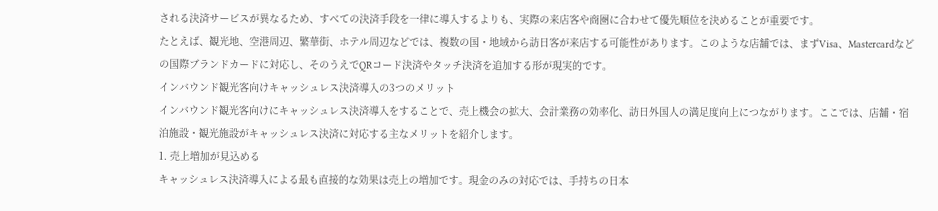される決済サービスが異なるため、すべての決済手段を一律に導入するよりも、実際の来店客や商圏に合わせて優先順位を決めることが重要です。
たとえば、観光地、空港周辺、繁華街、ホテル周辺などでは、複数の国・地域から訪日客が来店する可能性があります。このような店舗では、まずVisa、Mastercardなどの国際ブランドカードに対応し、そのうえでQRコード決済やタッチ決済を追加する形が現実的です。
インバウンド観光客向けキャッシュレス決済導入の3つのメリット
インバウンド観光客向けにキャッシュレス決済導入をすることで、売上機会の拡大、会計業務の効率化、訪日外国人の満足度向上につながります。ここでは、店舗・宿泊施設・観光施設がキャッシュレス決済に対応する主なメリットを紹介します。
1. 売上増加が見込める
キャッシュレス決済導入による最も直接的な効果は売上の増加です。現金のみの対応では、手持ちの日本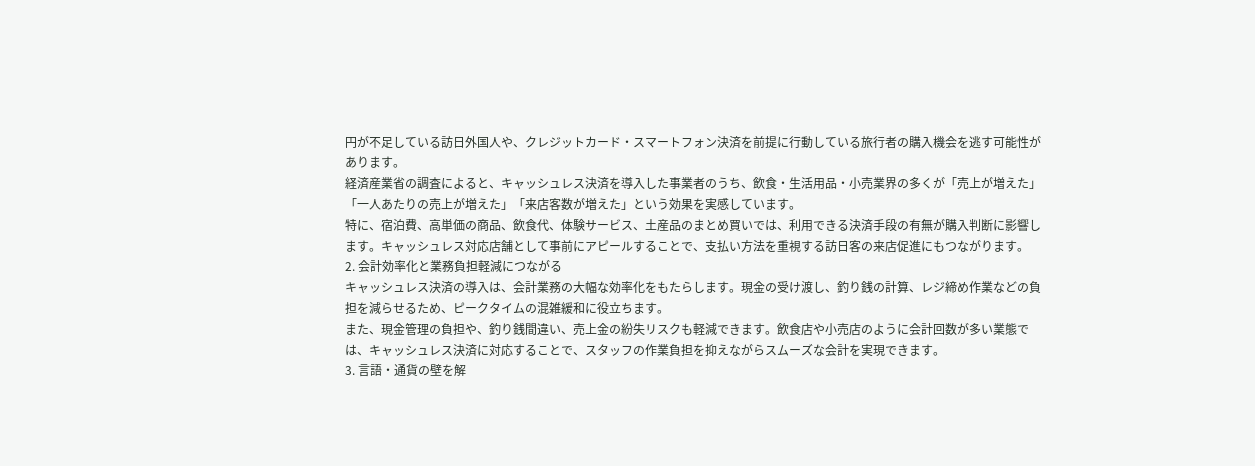円が不足している訪日外国人や、クレジットカード・スマートフォン決済を前提に行動している旅行者の購入機会を逃す可能性があります。
経済産業省の調査によると、キャッシュレス決済を導入した事業者のうち、飲食・生活用品・小売業界の多くが「売上が増えた」「一人あたりの売上が増えた」「来店客数が増えた」という効果を実感しています。
特に、宿泊費、高単価の商品、飲食代、体験サービス、土産品のまとめ買いでは、利用できる決済手段の有無が購入判断に影響します。キャッシュレス対応店舗として事前にアピールすることで、支払い方法を重視する訪日客の来店促進にもつながります。
2. 会計効率化と業務負担軽減につながる
キャッシュレス決済の導入は、会計業務の大幅な効率化をもたらします。現金の受け渡し、釣り銭の計算、レジ締め作業などの負担を減らせるため、ピークタイムの混雑緩和に役立ちます。
また、現金管理の負担や、釣り銭間違い、売上金の紛失リスクも軽減できます。飲食店や小売店のように会計回数が多い業態では、キャッシュレス決済に対応することで、スタッフの作業負担を抑えながらスムーズな会計を実現できます。
3. 言語・通貨の壁を解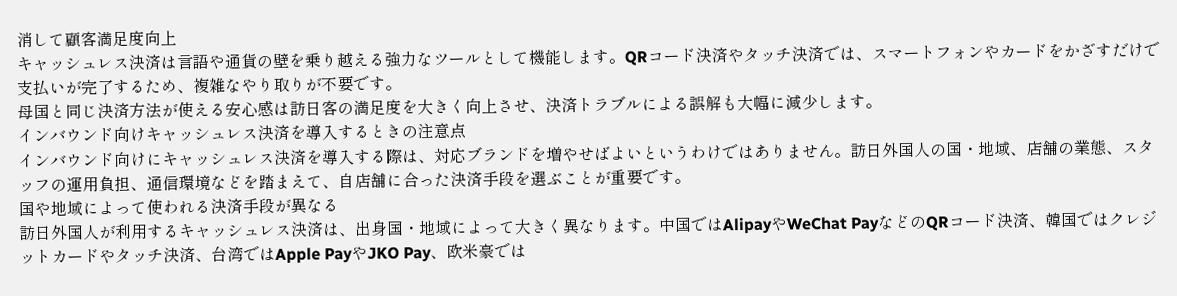消して顧客満足度向上
キャッシュレス決済は言語や通貨の壁を乗り越える強力なツールとして機能します。QRコード決済やタッチ決済では、スマートフォンやカードをかざすだけで支払いが完了するため、複雑なやり取りが不要です。
母国と同じ決済方法が使える安心感は訪日客の満足度を大きく向上させ、決済トラブルによる誤解も大幅に減少します。
インバウンド向けキャッシュレス決済を導入するときの注意点
インバウンド向けにキャッシュレス決済を導入する際は、対応ブランドを増やせばよいというわけではありません。訪日外国人の国・地域、店舗の業態、スタッフの運用負担、通信環境などを踏まえて、自店舗に合った決済手段を選ぶことが重要です。
国や地域によって使われる決済手段が異なる
訪日外国人が利用するキャッシュレス決済は、出身国・地域によって大きく異なります。中国ではAlipayやWeChat PayなどのQRコード決済、韓国ではクレジットカードやタッチ決済、台湾ではApple PayやJKO Pay、欧米豪では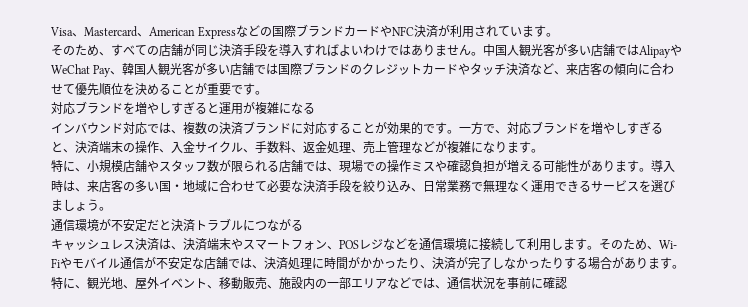Visa、Mastercard、American Expressなどの国際ブランドカードやNFC決済が利用されています。
そのため、すべての店舗が同じ決済手段を導入すればよいわけではありません。中国人観光客が多い店舗ではAlipayやWeChat Pay、韓国人観光客が多い店舗では国際ブランドのクレジットカードやタッチ決済など、来店客の傾向に合わせて優先順位を決めることが重要です。
対応ブランドを増やしすぎると運用が複雑になる
インバウンド対応では、複数の決済ブランドに対応することが効果的です。一方で、対応ブランドを増やしすぎると、決済端末の操作、入金サイクル、手数料、返金処理、売上管理などが複雑になります。
特に、小規模店舗やスタッフ数が限られる店舗では、現場での操作ミスや確認負担が増える可能性があります。導入時は、来店客の多い国・地域に合わせて必要な決済手段を絞り込み、日常業務で無理なく運用できるサービスを選びましょう。
通信環境が不安定だと決済トラブルにつながる
キャッシュレス決済は、決済端末やスマートフォン、POSレジなどを通信環境に接続して利用します。そのため、Wi-Fiやモバイル通信が不安定な店舗では、決済処理に時間がかかったり、決済が完了しなかったりする場合があります。
特に、観光地、屋外イベント、移動販売、施設内の一部エリアなどでは、通信状況を事前に確認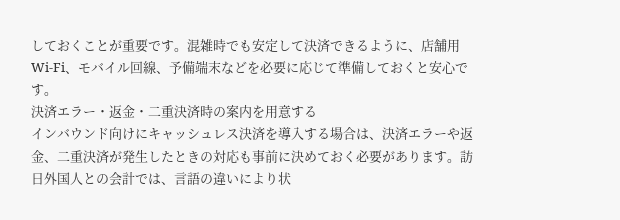しておくことが重要です。混雑時でも安定して決済できるように、店舗用Wi-Fi、モバイル回線、予備端末などを必要に応じて準備しておくと安心です。
決済エラー・返金・二重決済時の案内を用意する
インバウンド向けにキャッシュレス決済を導入する場合は、決済エラーや返金、二重決済が発生したときの対応も事前に決めておく必要があります。訪日外国人との会計では、言語の違いにより状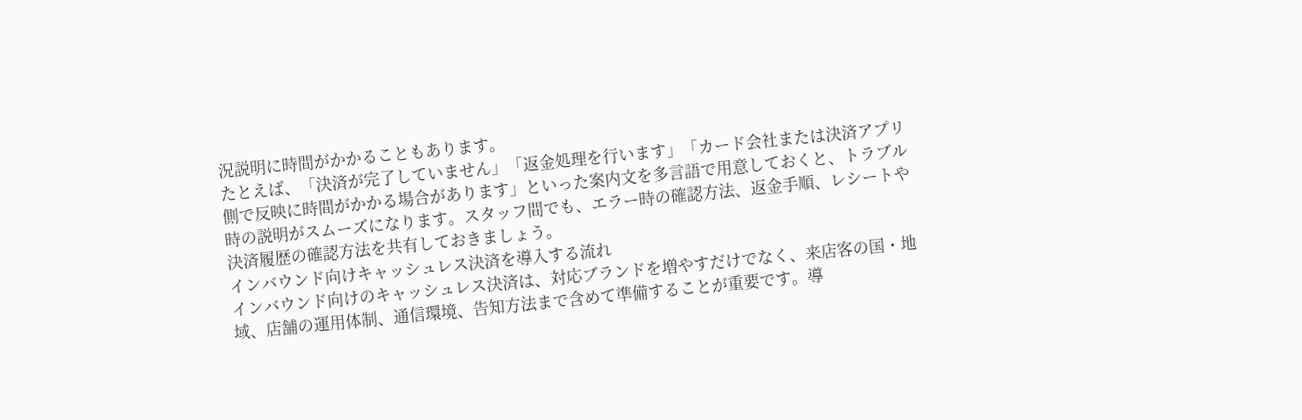況説明に時間がかかることもあります。
たとえば、「決済が完了していません」「返金処理を行います」「カード会社または決済アプリ側で反映に時間がかかる場合があります」といった案内文を多言語で用意しておくと、トラブル時の説明がスムーズになります。スタッフ間でも、エラー時の確認方法、返金手順、レシートや決済履歴の確認方法を共有しておきましょう。
インバウンド向けキャッシュレス決済を導入する流れ
インバウンド向けのキャッシュレス決済は、対応ブランドを増やすだけでなく、来店客の国・地域、店舗の運用体制、通信環境、告知方法まで含めて準備することが重要です。導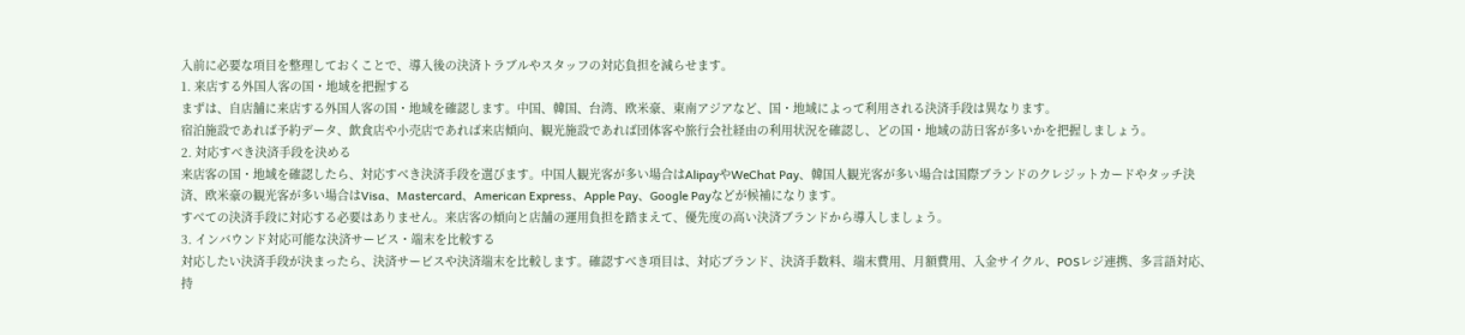入前に必要な項目を整理しておくことで、導入後の決済トラブルやスタッフの対応負担を減らせます。
1. 来店する外国人客の国・地域を把握する
まずは、自店舗に来店する外国人客の国・地域を確認します。中国、韓国、台湾、欧米豪、東南アジアなど、国・地域によって利用される決済手段は異なります。
宿泊施設であれば予約データ、飲食店や小売店であれば来店傾向、観光施設であれば団体客や旅行会社経由の利用状況を確認し、どの国・地域の訪日客が多いかを把握しましょう。
2. 対応すべき決済手段を決める
来店客の国・地域を確認したら、対応すべき決済手段を選びます。中国人観光客が多い場合はAlipayやWeChat Pay、韓国人観光客が多い場合は国際ブランドのクレジットカードやタッチ決済、欧米豪の観光客が多い場合はVisa、Mastercard、American Express、Apple Pay、Google Payなどが候補になります。
すべての決済手段に対応する必要はありません。来店客の傾向と店舗の運用負担を踏まえて、優先度の高い決済ブランドから導入しましょう。
3. インバウンド対応可能な決済サービス・端末を比較する
対応したい決済手段が決まったら、決済サービスや決済端末を比較します。確認すべき項目は、対応ブランド、決済手数料、端末費用、月額費用、入金サイクル、POSレジ連携、多言語対応、持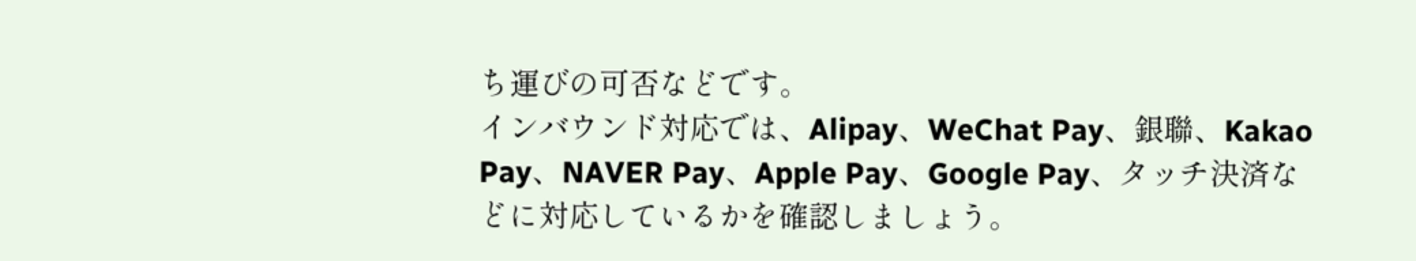ち運びの可否などです。
インバウンド対応では、Alipay、WeChat Pay、銀聯、Kakao Pay、NAVER Pay、Apple Pay、Google Pay、タッチ決済などに対応しているかを確認しましょう。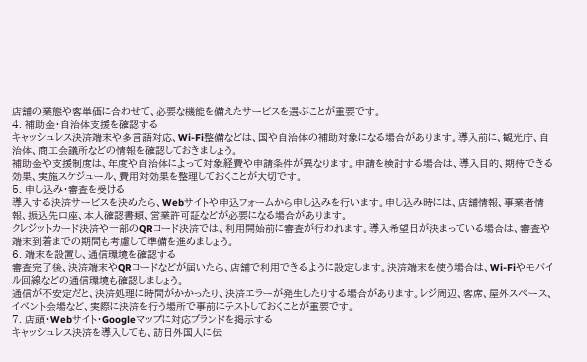店舗の業態や客単価に合わせて、必要な機能を備えたサービスを選ぶことが重要です。
4. 補助金・自治体支援を確認する
キャッシュレス決済端末や多言語対応、Wi-Fi整備などは、国や自治体の補助対象になる場合があります。導入前に、観光庁、自治体、商工会議所などの情報を確認しておきましょう。
補助金や支援制度は、年度や自治体によって対象経費や申請条件が異なります。申請を検討する場合は、導入目的、期待できる効果、実施スケジュール、費用対効果を整理しておくことが大切です。
5. 申し込み・審査を受ける
導入する決済サービスを決めたら、Webサイトや申込フォームから申し込みを行います。申し込み時には、店舗情報、事業者情報、振込先口座、本人確認書類、営業許可証などが必要になる場合があります。
クレジットカード決済や一部のQRコード決済では、利用開始前に審査が行われます。導入希望日が決まっている場合は、審査や端末到着までの期間も考慮して準備を進めましょう。
6. 端末を設置し、通信環境を確認する
審査完了後、決済端末やQRコードなどが届いたら、店舗で利用できるように設定します。決済端末を使う場合は、Wi-Fiやモバイル回線などの通信環境も確認しましょう。
通信が不安定だと、決済処理に時間がかかったり、決済エラーが発生したりする場合があります。レジ周辺、客席、屋外スペース、イベント会場など、実際に決済を行う場所で事前にテストしておくことが重要です。
7. 店頭・Webサイト・Googleマップに対応ブランドを掲示する
キャッシュレス決済を導入しても、訪日外国人に伝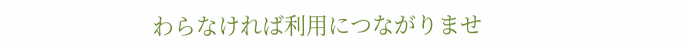わらなければ利用につながりませ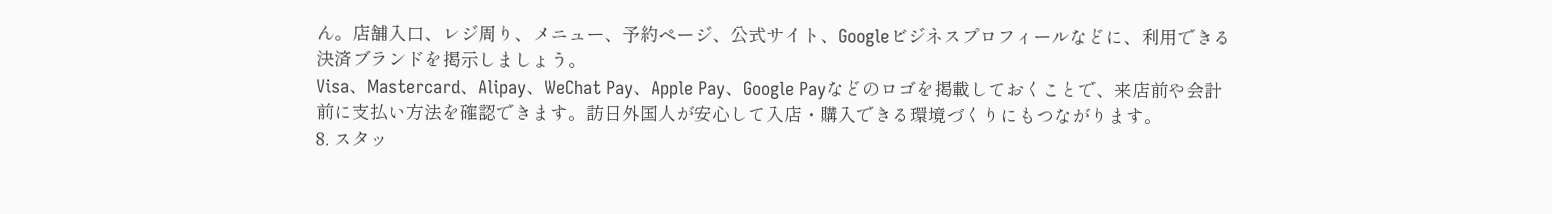ん。店舗入口、レジ周り、メニュー、予約ページ、公式サイト、Googleビジネスプロフィールなどに、利用できる決済ブランドを掲示しましょう。
Visa、Mastercard、Alipay、WeChat Pay、Apple Pay、Google Payなどのロゴを掲載しておくことで、来店前や会計前に支払い方法を確認できます。訪日外国人が安心して入店・購入できる環境づくりにもつながります。
8. スタッ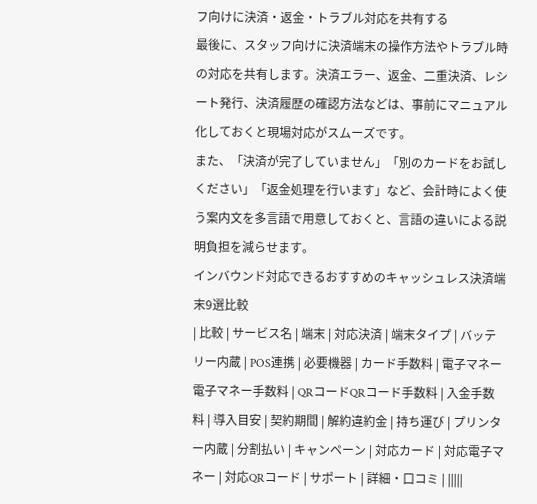フ向けに決済・返金・トラブル対応を共有する
最後に、スタッフ向けに決済端末の操作方法やトラブル時の対応を共有します。決済エラー、返金、二重決済、レシート発行、決済履歴の確認方法などは、事前にマニュアル化しておくと現場対応がスムーズです。
また、「決済が完了していません」「別のカードをお試しください」「返金処理を行います」など、会計時によく使う案内文を多言語で用意しておくと、言語の違いによる説明負担を減らせます。
インバウンド対応できるおすすめのキャッシュレス決済端末9選比較
| 比較 | サービス名 | 端末 | 対応決済 | 端末タイプ | バッテリー内蔵 | POS連携 | 必要機器 | カード手数料 | 電子マネー電子マネー手数料 | QRコードQRコード手数料 | 入金手数料 | 導入目安 | 契約期間 | 解約違約金 | 持ち運び | プリンター内蔵 | 分割払い | キャンペーン | 対応カード | 対応電子マネー | 対応QRコード | サポート | 詳細・口コミ | |||||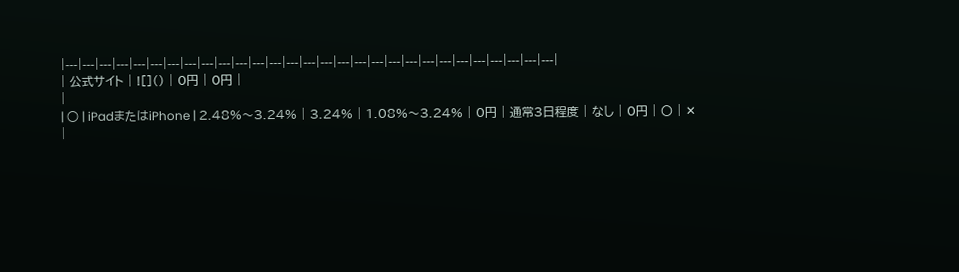|---|---|---|---|---|---|---|---|---|---|---|---|---|---|---|---|---|---|---|---|---|---|---|---|---|---|---|---|---|
| 公式サイト | ![]() | 0円 | 0円 |
|
| ○ | iPadまたはiPhone | 2.48%〜3.24% | 3.24% | 1.08%〜3.24% | 0円 | 通常3日程度 | なし | 0円 | 〇 | ✕ |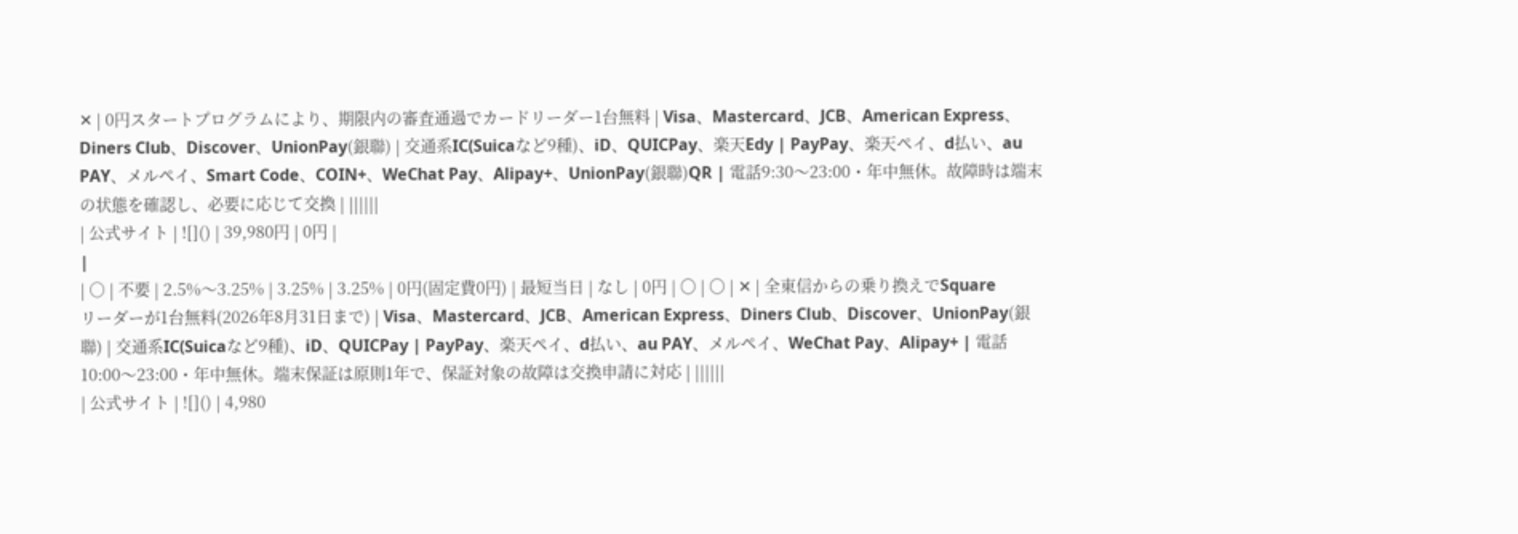✕ | 0円スタートプログラムにより、期限内の審査通過でカードリーダー1台無料 | Visa、Mastercard、JCB、American Express、Diners Club、Discover、UnionPay(銀聯) | 交通系IC(Suicaなど9種)、iD、QUICPay、楽天Edy | PayPay、楽天ペイ、d払い、au PAY、メルペイ、Smart Code、COIN+、WeChat Pay、Alipay+、UnionPay(銀聯)QR | 電話9:30〜23:00・年中無休。故障時は端末の状態を確認し、必要に応じて交換 | ||||||
| 公式サイト | ![]() | 39,980円 | 0円 |
|
| ○ | 不要 | 2.5%〜3.25% | 3.25% | 3.25% | 0円(固定費0円) | 最短当日 | なし | 0円 | 〇 | 〇 | ✕ | 全東信からの乗り換えでSquareリーダーが1台無料(2026年8月31日まで) | Visa、Mastercard、JCB、American Express、Diners Club、Discover、UnionPay(銀聯) | 交通系IC(Suicaなど9種)、iD、QUICPay | PayPay、楽天ペイ、d払い、au PAY、メルペイ、WeChat Pay、Alipay+ | 電話10:00〜23:00・年中無休。端末保証は原則1年で、保証対象の故障は交換申請に対応 | ||||||
| 公式サイト | ![]() | 4,980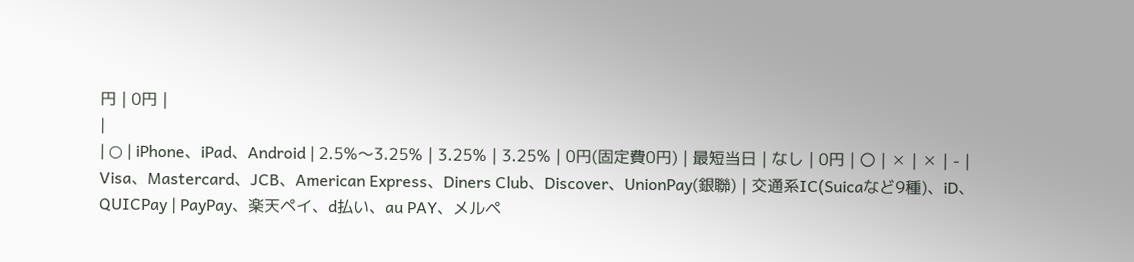円 | 0円 |
|
| ○ | iPhone、iPad、Android | 2.5%〜3.25% | 3.25% | 3.25% | 0円(固定費0円) | 最短当日 | なし | 0円 | 〇 | ✕ | ✕ | - | Visa、Mastercard、JCB、American Express、Diners Club、Discover、UnionPay(銀聯) | 交通系IC(Suicaなど9種)、iD、QUICPay | PayPay、楽天ペイ、d払い、au PAY、メルペ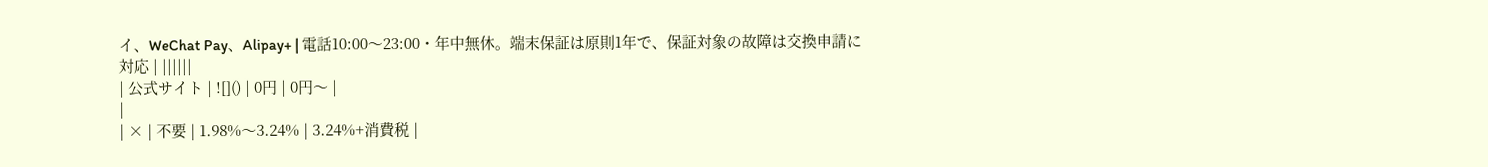イ、WeChat Pay、Alipay+ | 電話10:00〜23:00・年中無休。端末保証は原則1年で、保証対象の故障は交換申請に対応 | ||||||
| 公式サイト | ![]() | 0円 | 0円〜 |
|
| × | 不要 | 1.98%〜3.24% | 3.24%+消費税 |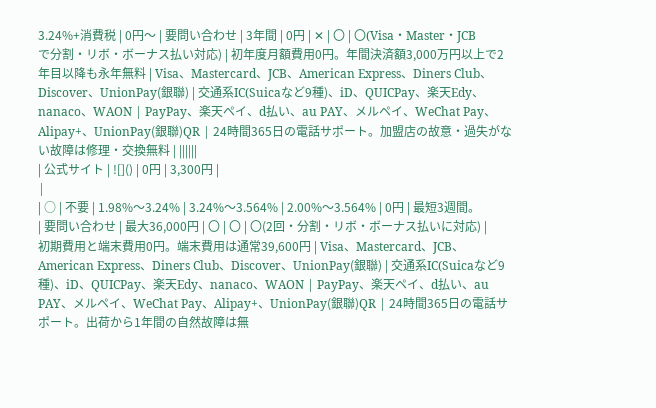3.24%+消費税 | 0円〜 | 要問い合わせ | 3年間 | 0円 | ✕ | 〇 | 〇(Visa・Master・JCBで分割・リボ・ボーナス払い対応) | 初年度月額費用0円。年間決済額3,000万円以上で2年目以降も永年無料 | Visa、Mastercard、JCB、American Express、Diners Club、Discover、UnionPay(銀聯) | 交通系IC(Suicaなど9種)、iD、QUICPay、楽天Edy、nanaco、WAON | PayPay、楽天ペイ、d払い、au PAY、メルペイ、WeChat Pay、Alipay+、UnionPay(銀聯)QR | 24時間365日の電話サポート。加盟店の故意・過失がない故障は修理・交換無料 | ||||||
| 公式サイト | ![]() | 0円 | 3,300円 |
|
| ○ | 不要 | 1.98%〜3.24% | 3.24%〜3.564% | 2.00%〜3.564% | 0円 | 最短3週間。 | 要問い合わせ | 最大36,000円 | 〇 | 〇 | 〇(2回・分割・リボ・ボーナス払いに対応) | 初期費用と端末費用0円。端末費用は通常39,600円 | Visa、Mastercard、JCB、American Express、Diners Club、Discover、UnionPay(銀聯) | 交通系IC(Suicaなど9種)、iD、QUICPay、楽天Edy、nanaco、WAON | PayPay、楽天ペイ、d払い、au PAY、メルペイ、WeChat Pay、Alipay+、UnionPay(銀聯)QR | 24時間365日の電話サポート。出荷から1年間の自然故障は無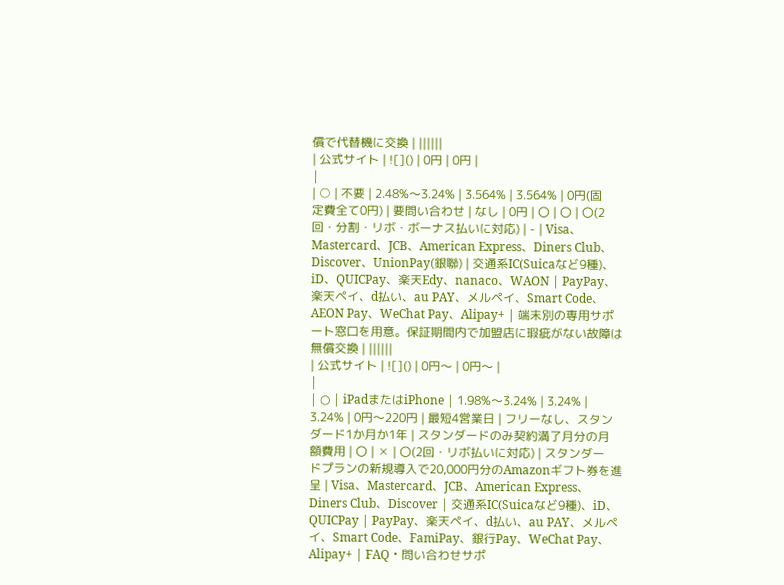償で代替機に交換 | ||||||
| 公式サイト | ![]() | 0円 | 0円 |
|
| ○ | 不要 | 2.48%〜3.24% | 3.564% | 3.564% | 0円(固定費全て0円) | 要問い合わせ | なし | 0円 | 〇 | 〇 | 〇(2回・分割・リボ・ボーナス払いに対応) | - | Visa、Mastercard、JCB、American Express、Diners Club、Discover、UnionPay(銀聯) | 交通系IC(Suicaなど9種)、iD、QUICPay、楽天Edy、nanaco、WAON | PayPay、楽天ペイ、d払い、au PAY、メルペイ、Smart Code、AEON Pay、WeChat Pay、Alipay+ | 端末別の専用サポート窓口を用意。保証期間内で加盟店に瑕疵がない故障は無償交換 | ||||||
| 公式サイト | ![]() | 0円〜 | 0円〜 |
|
| ○ | iPadまたはiPhone | 1.98%〜3.24% | 3.24% | 3.24% | 0円〜220円 | 最短4営業日 | フリーなし、スタンダード1か月か1年 | スタンダードのみ契約満了月分の月額費用 | 〇 | ✕ | 〇(2回・リボ払いに対応) | スタンダードプランの新規導入で20,000円分のAmazonギフト券を進呈 | Visa、Mastercard、JCB、American Express、Diners Club、Discover | 交通系IC(Suicaなど9種)、iD、QUICPay | PayPay、楽天ペイ、d払い、au PAY、メルペイ、Smart Code、FamiPay、銀行Pay、WeChat Pay、Alipay+ | FAQ・問い合わせサポ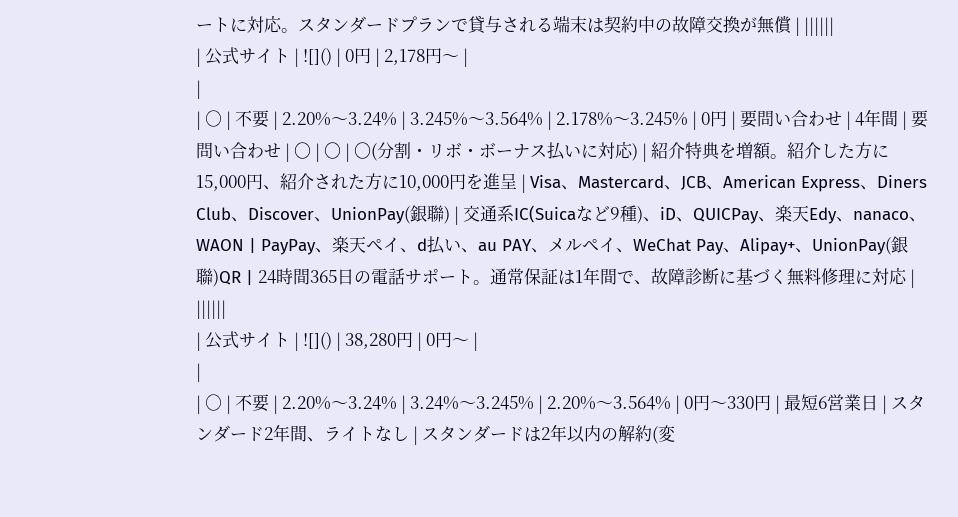ートに対応。スタンダードプランで貸与される端末は契約中の故障交換が無償 | ||||||
| 公式サイト | ![]() | 0円 | 2,178円〜 |
|
| ○ | 不要 | 2.20%〜3.24% | 3.245%〜3.564% | 2.178%〜3.245% | 0円 | 要問い合わせ | 4年間 | 要問い合わせ | 〇 | 〇 | 〇(分割・リボ・ボーナス払いに対応) | 紹介特典を増額。紹介した方に15,000円、紹介された方に10,000円を進呈 | Visa、Mastercard、JCB、American Express、Diners Club、Discover、UnionPay(銀聯) | 交通系IC(Suicaなど9種)、iD、QUICPay、楽天Edy、nanaco、WAON | PayPay、楽天ペイ、d払い、au PAY、メルペイ、WeChat Pay、Alipay+、UnionPay(銀聯)QR | 24時間365日の電話サポート。通常保証は1年間で、故障診断に基づく無料修理に対応 | ||||||
| 公式サイト | ![]() | 38,280円 | 0円〜 |
|
| ○ | 不要 | 2.20%〜3.24% | 3.24%〜3.245% | 2.20%〜3.564% | 0円〜330円 | 最短6営業日 | スタンダード2年間、ライトなし | スタンダードは2年以内の解約(変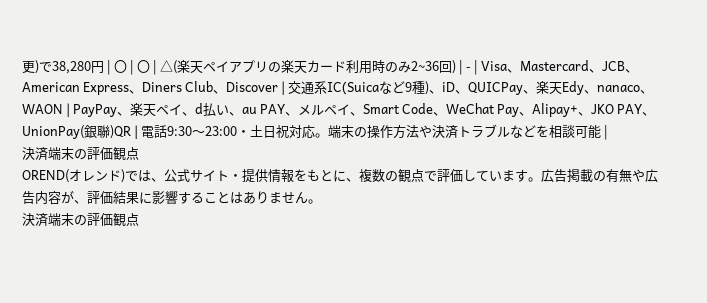更)で38,280円 | 〇 | 〇 | △(楽天ペイアプリの楽天カード利用時のみ2~36回) | - | Visa、Mastercard、JCB、American Express、Diners Club、Discover | 交通系IC(Suicaなど9種)、iD、QUICPay、楽天Edy、nanaco、WAON | PayPay、楽天ペイ、d払い、au PAY、メルペイ、Smart Code、WeChat Pay、Alipay+、JKO PAY、UnionPay(銀聯)QR | 電話9:30〜23:00・土日祝対応。端末の操作方法や決済トラブルなどを相談可能 |
決済端末の評価観点
OREND(オレンド)では、公式サイト・提供情報をもとに、複数の観点で評価しています。広告掲載の有無や広告内容が、評価結果に影響することはありません。
決済端末の評価観点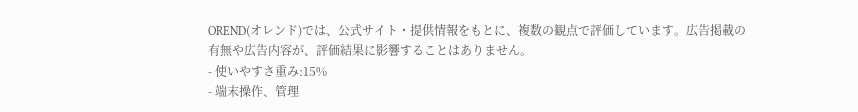OREND(オレンド)では、公式サイト・提供情報をもとに、複数の観点で評価しています。広告掲載の有無や広告内容が、評価結果に影響することはありません。
- 使いやすさ重み:15%
- 端末操作、管理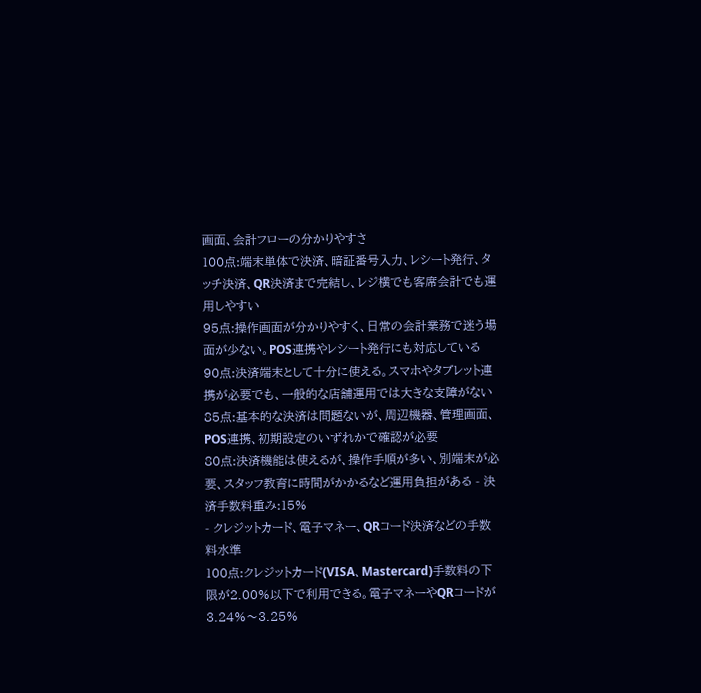画面、会計フローの分かりやすさ
100点:端末単体で決済、暗証番号入力、レシート発行、タッチ決済、QR決済まで完結し、レジ横でも客席会計でも運用しやすい
95点:操作画面が分かりやすく、日常の会計業務で迷う場面が少ない。POS連携やレシート発行にも対応している
90点:決済端末として十分に使える。スマホやタブレット連携が必要でも、一般的な店舗運用では大きな支障がない
85点:基本的な決済は問題ないが、周辺機器、管理画面、POS連携、初期設定のいずれかで確認が必要
80点:決済機能は使えるが、操作手順が多い、別端末が必要、スタッフ教育に時間がかかるなど運用負担がある - 決済手数料重み:15%
- クレジットカード、電子マネー、QRコード決済などの手数料水準
100点:クレジットカード(VISA、Mastercard)手数料の下限が2.00%以下で利用できる。電子マネーやQRコードが3.24%〜3.25%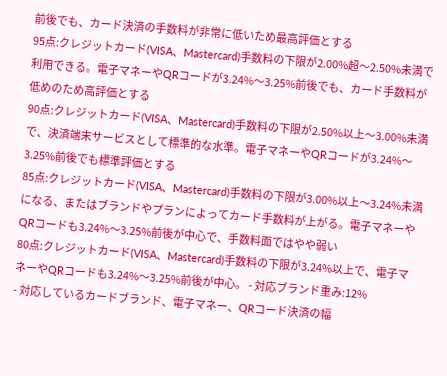前後でも、カード決済の手数料が非常に低いため最高評価とする
95点:クレジットカード(VISA、Mastercard)手数料の下限が2.00%超〜2.50%未満で利用できる。電子マネーやQRコードが3.24%〜3.25%前後でも、カード手数料が低めのため高評価とする
90点:クレジットカード(VISA、Mastercard)手数料の下限が2.50%以上〜3.00%未満で、決済端末サービスとして標準的な水準。電子マネーやQRコードが3.24%〜3.25%前後でも標準評価とする
85点:クレジットカード(VISA、Mastercard)手数料の下限が3.00%以上〜3.24%未満になる、またはブランドやプランによってカード手数料が上がる。電子マネーやQRコードも3.24%〜3.25%前後が中心で、手数料面ではやや弱い
80点:クレジットカード(VISA、Mastercard)手数料の下限が3.24%以上で、電子マネーやQRコードも3.24%〜3.25%前後が中心。 - 対応ブランド重み:12%
- 対応しているカードブランド、電子マネー、QRコード決済の幅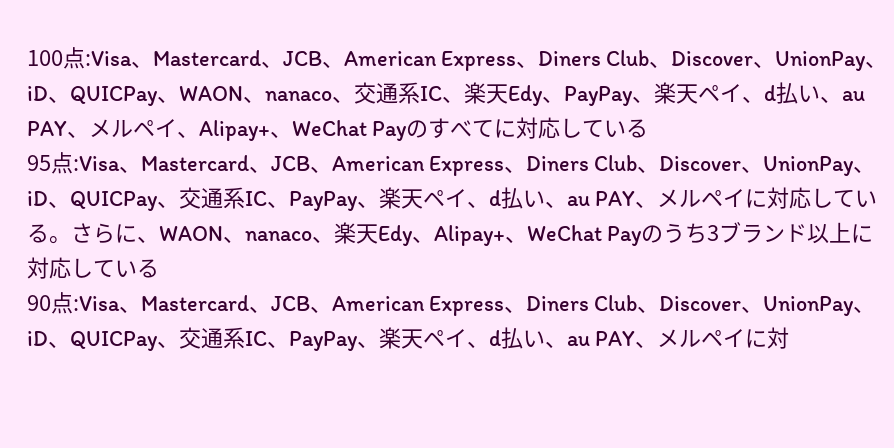100点:Visa、Mastercard、JCB、American Express、Diners Club、Discover、UnionPay、iD、QUICPay、WAON、nanaco、交通系IC、楽天Edy、PayPay、楽天ペイ、d払い、au PAY、メルペイ、Alipay+、WeChat Payのすべてに対応している
95点:Visa、Mastercard、JCB、American Express、Diners Club、Discover、UnionPay、iD、QUICPay、交通系IC、PayPay、楽天ペイ、d払い、au PAY、メルペイに対応している。さらに、WAON、nanaco、楽天Edy、Alipay+、WeChat Payのうち3ブランド以上に対応している
90点:Visa、Mastercard、JCB、American Express、Diners Club、Discover、UnionPay、iD、QUICPay、交通系IC、PayPay、楽天ペイ、d払い、au PAY、メルペイに対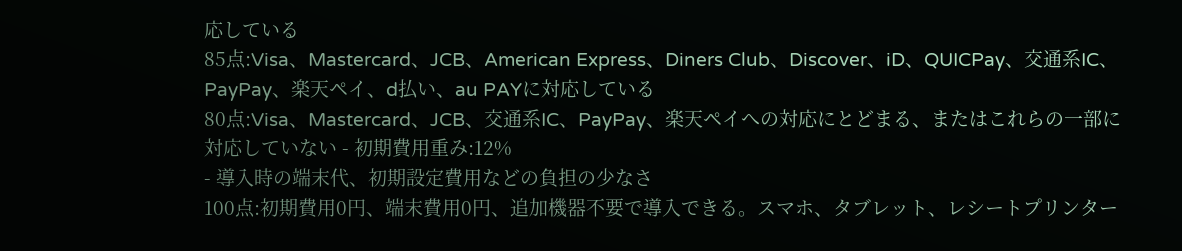応している
85点:Visa、Mastercard、JCB、American Express、Diners Club、Discover、iD、QUICPay、交通系IC、PayPay、楽天ペイ、d払い、au PAYに対応している
80点:Visa、Mastercard、JCB、交通系IC、PayPay、楽天ペイへの対応にとどまる、またはこれらの一部に対応していない - 初期費用重み:12%
- 導入時の端末代、初期設定費用などの負担の少なさ
100点:初期費用0円、端末費用0円、追加機器不要で導入できる。スマホ、タブレット、レシートプリンター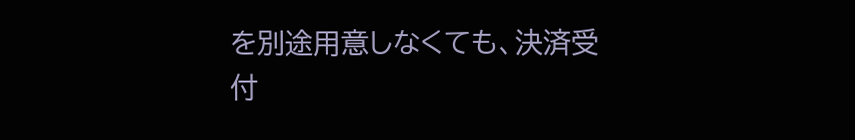を別途用意しなくても、決済受付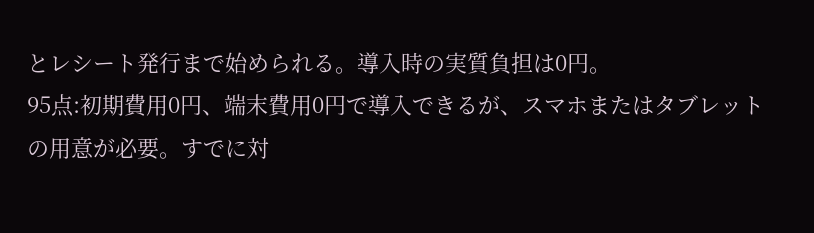とレシート発行まで始められる。導入時の実質負担は0円。
95点:初期費用0円、端末費用0円で導入できるが、スマホまたはタブレットの用意が必要。すでに対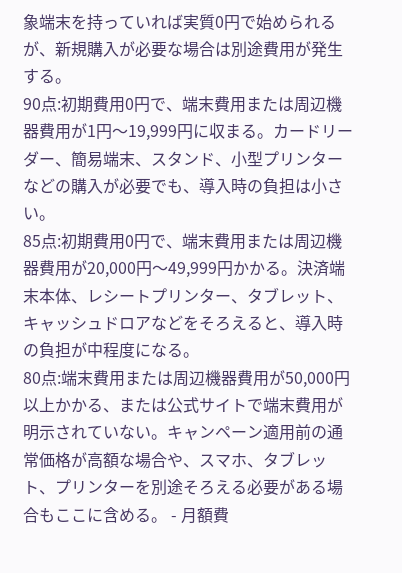象端末を持っていれば実質0円で始められるが、新規購入が必要な場合は別途費用が発生する。
90点:初期費用0円で、端末費用または周辺機器費用が1円〜19,999円に収まる。カードリーダー、簡易端末、スタンド、小型プリンターなどの購入が必要でも、導入時の負担は小さい。
85点:初期費用0円で、端末費用または周辺機器費用が20,000円〜49,999円かかる。決済端末本体、レシートプリンター、タブレット、キャッシュドロアなどをそろえると、導入時の負担が中程度になる。
80点:端末費用または周辺機器費用が50,000円以上かかる、または公式サイトで端末費用が明示されていない。キャンペーン適用前の通常価格が高額な場合や、スマホ、タブレット、プリンターを別途そろえる必要がある場合もここに含める。 - 月額費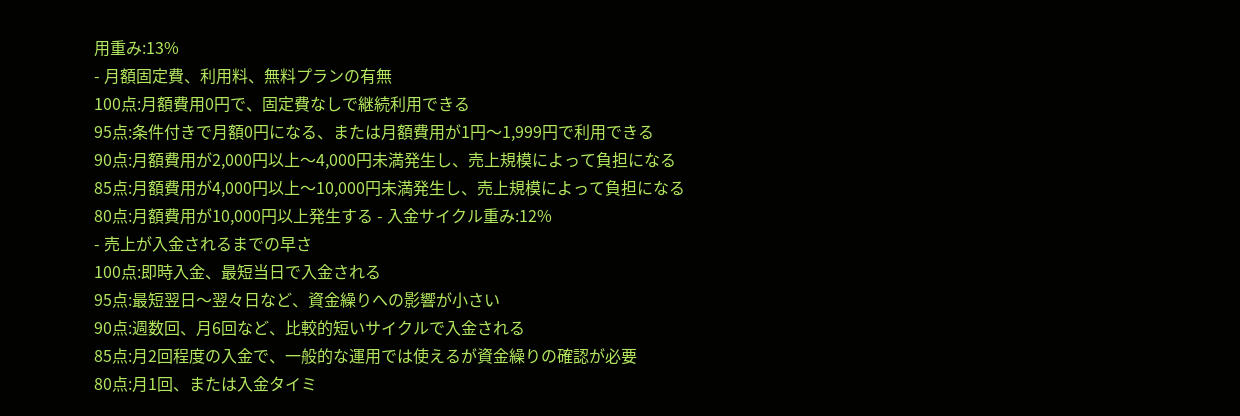用重み:13%
- 月額固定費、利用料、無料プランの有無
100点:月額費用0円で、固定費なしで継続利用できる
95点:条件付きで月額0円になる、または月額費用が1円〜1,999円で利用できる
90点:月額費用が2,000円以上〜4,000円未満発生し、売上規模によって負担になる
85点:月額費用が4,000円以上〜10,000円未満発生し、売上規模によって負担になる
80点:月額費用が10,000円以上発生する - 入金サイクル重み:12%
- 売上が入金されるまでの早さ
100点:即時入金、最短当日で入金される
95点:最短翌日〜翌々日など、資金繰りへの影響が小さい
90点:週数回、月6回など、比較的短いサイクルで入金される
85点:月2回程度の入金で、一般的な運用では使えるが資金繰りの確認が必要
80点:月1回、または入金タイミ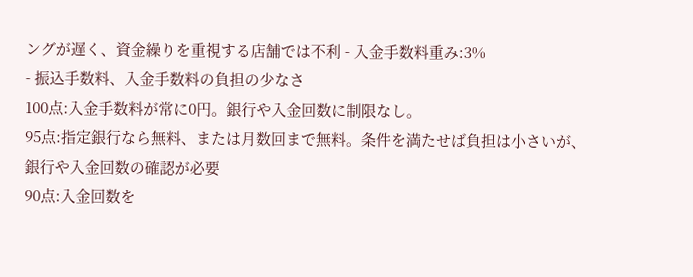ングが遅く、資金繰りを重視する店舗では不利 - 入金手数料重み:3%
- 振込手数料、入金手数料の負担の少なさ
100点:入金手数料が常に0円。銀行や入金回数に制限なし。
95点:指定銀行なら無料、または月数回まで無料。条件を満たせば負担は小さいが、銀行や入金回数の確認が必要
90点:入金回数を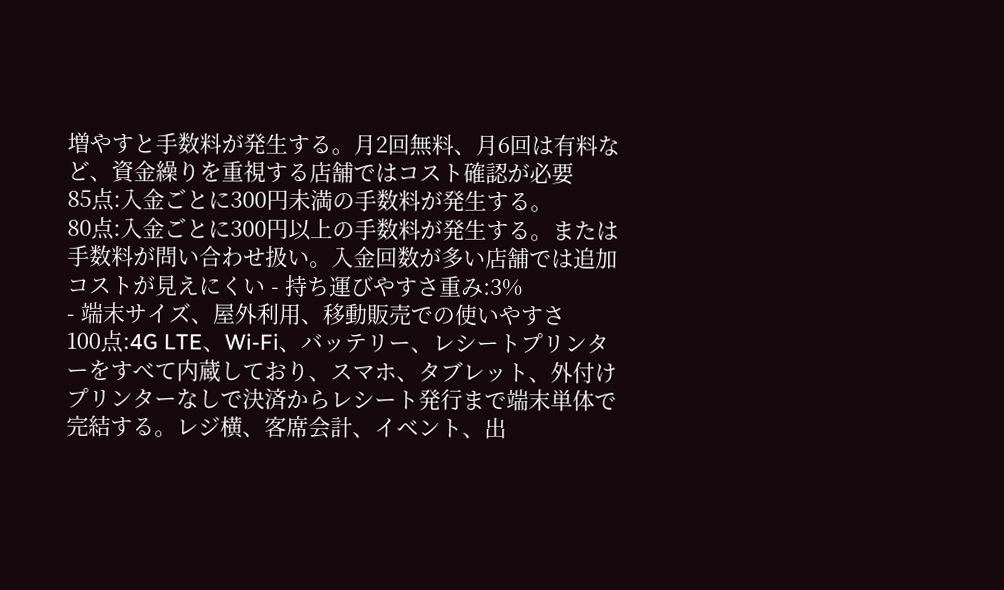増やすと手数料が発生する。月2回無料、月6回は有料など、資金繰りを重視する店舗ではコスト確認が必要
85点:入金ごとに300円未満の手数料が発生する。
80点:入金ごとに300円以上の手数料が発生する。または手数料が問い合わせ扱い。入金回数が多い店舗では追加コストが見えにくい - 持ち運びやすさ重み:3%
- 端末サイズ、屋外利用、移動販売での使いやすさ
100点:4G LTE、Wi-Fi、バッテリー、レシートプリンターをすべて内蔵しており、スマホ、タブレット、外付けプリンターなしで決済からレシート発行まで端末単体で完結する。レジ横、客席会計、イベント、出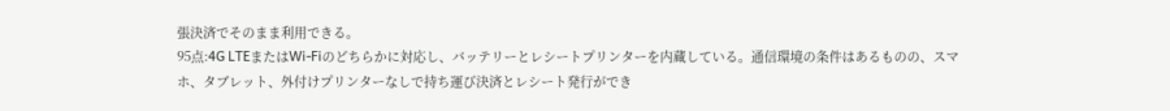張決済でそのまま利用できる。
95点:4G LTEまたはWi-Fiのどちらかに対応し、バッテリーとレシートプリンターを内蔵している。通信環境の条件はあるものの、スマホ、タブレット、外付けプリンターなしで持ち運び決済とレシート発行ができ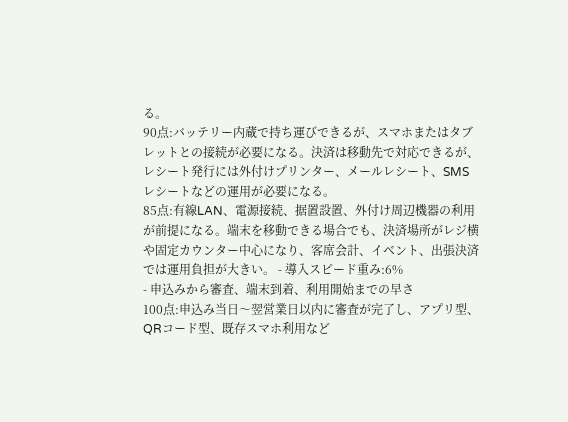る。
90点:バッテリー内蔵で持ち運びできるが、スマホまたはタブレットとの接続が必要になる。決済は移動先で対応できるが、レシート発行には外付けプリンター、メールレシート、SMSレシートなどの運用が必要になる。
85点:有線LAN、電源接続、据置設置、外付け周辺機器の利用が前提になる。端末を移動できる場合でも、決済場所がレジ横や固定カウンター中心になり、客席会計、イベント、出張決済では運用負担が大きい。 - 導入スピード重み:6%
- 申込みから審査、端末到着、利用開始までの早さ
100点:申込み当日〜翌営業日以内に審査が完了し、アプリ型、QRコード型、既存スマホ利用など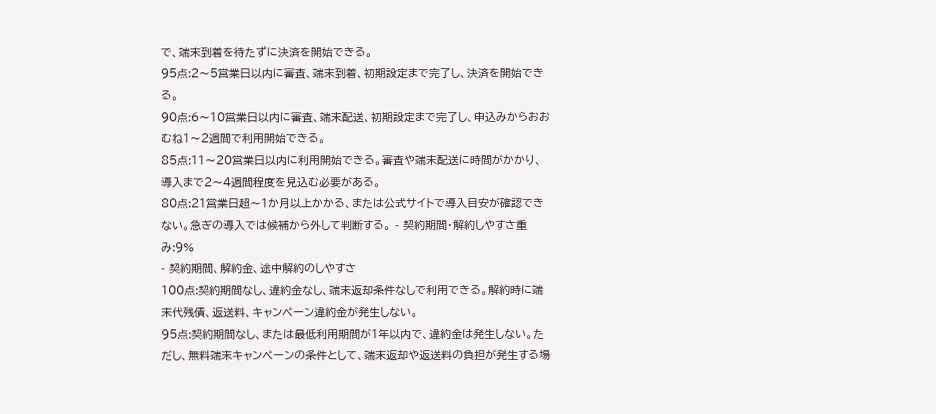で、端末到着を待たずに決済を開始できる。
95点:2〜5営業日以内に審査、端末到着、初期設定まで完了し、決済を開始できる。
90点:6〜10営業日以内に審査、端末配送、初期設定まで完了し、申込みからおおむね1〜2週間で利用開始できる。
85点:11〜20営業日以内に利用開始できる。審査や端末配送に時間がかかり、導入まで2〜4週間程度を見込む必要がある。
80点:21営業日超〜1か月以上かかる、または公式サイトで導入目安が確認できない。急ぎの導入では候補から外して判断する。 - 契約期間・解約しやすさ重み:9%
- 契約期間、解約金、途中解約のしやすさ
100点:契約期間なし、違約金なし、端末返却条件なしで利用できる。解約時に端末代残債、返送料、キャンペーン違約金が発生しない。
95点:契約期間なし、または最低利用期間が1年以内で、違約金は発生しない。ただし、無料端末キャンペーンの条件として、端末返却や返送料の負担が発生する場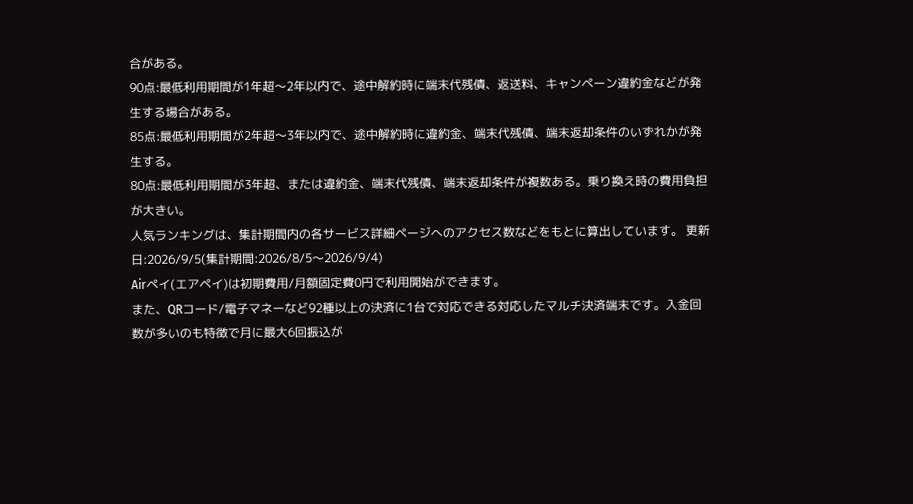合がある。
90点:最低利用期間が1年超〜2年以内で、途中解約時に端末代残債、返送料、キャンペーン違約金などが発生する場合がある。
85点:最低利用期間が2年超〜3年以内で、途中解約時に違約金、端末代残債、端末返却条件のいずれかが発生する。
80点:最低利用期間が3年超、または違約金、端末代残債、端末返却条件が複数ある。乗り換え時の費用負担が大きい。
人気ランキングは、集計期間内の各サービス詳細ページへのアクセス数などをもとに算出しています。 更新日:2026/9/5(集計期間:2026/8/5〜2026/9/4)
Airペイ(エアペイ)は初期費用/月額固定費0円で利用開始ができます。
また、QRコード/電子マネーなど92種以上の決済に1台で対応できる対応したマルチ決済端末です。入金回数が多いのも特徴で月に最大6回振込が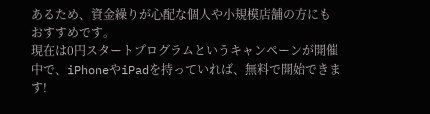あるため、資金繰りが心配な個人や小規模店舗の方にもおすすめです。
現在は0円スタートプログラムというキャンペーンが開催中で、iPhoneやiPadを持っていれば、無料で開始できます!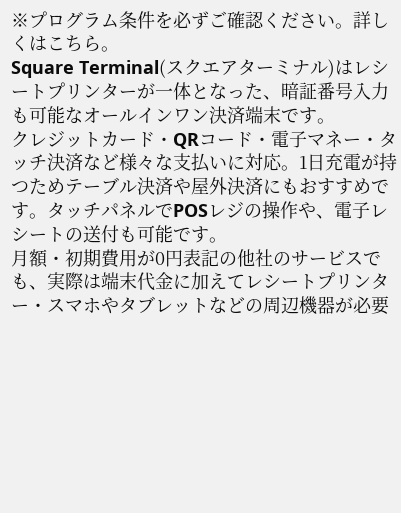※プログラム条件を必ずご確認ください。詳しくはこちら。
Square Terminal(スクエアターミナル)はレシートプリンターが一体となった、暗証番号入力も可能なオールインワン決済端末です。
クレジットカード・QRコード・電子マネー・タッチ決済など様々な支払いに対応。1日充電が持つためテーブル決済や屋外決済にもおすすめです。タッチパネルでPOSレジの操作や、電子レシートの送付も可能です。
月額・初期費用が0円表記の他社のサービスでも、実際は端末代金に加えてレシートプリンター・スマホやタブレットなどの周辺機器が必要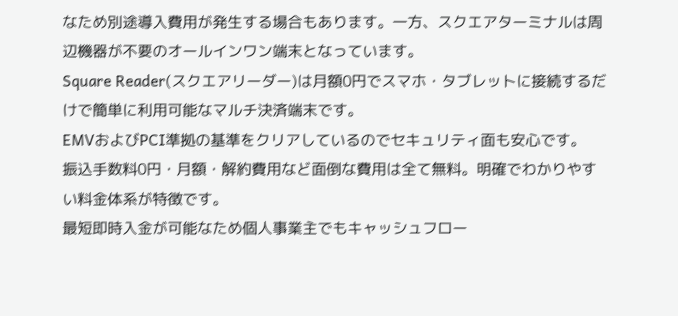なため別途導入費用が発生する場合もあります。一方、スクエアターミナルは周辺機器が不要のオールインワン端末となっています。
Square Reader(スクエアリーダー)は月額0円でスマホ・タブレットに接続するだけで簡単に利用可能なマルチ決済端末です。
EMVおよびPCI準拠の基準をクリアしているのでセキュリティ面も安心です。
振込手数料0円・月額・解約費用など面倒な費用は全て無料。明確でわかりやすい料金体系が特徴です。
最短即時入金が可能なため個人事業主でもキャッシュフロー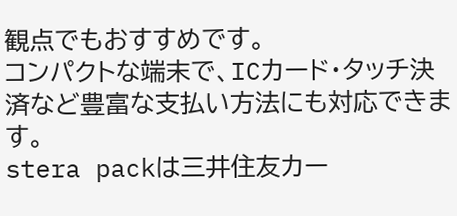観点でもおすすめです。
コンパクトな端末で、ICカード・タッチ決済など豊富な支払い方法にも対応できます。
stera packは三井住友カー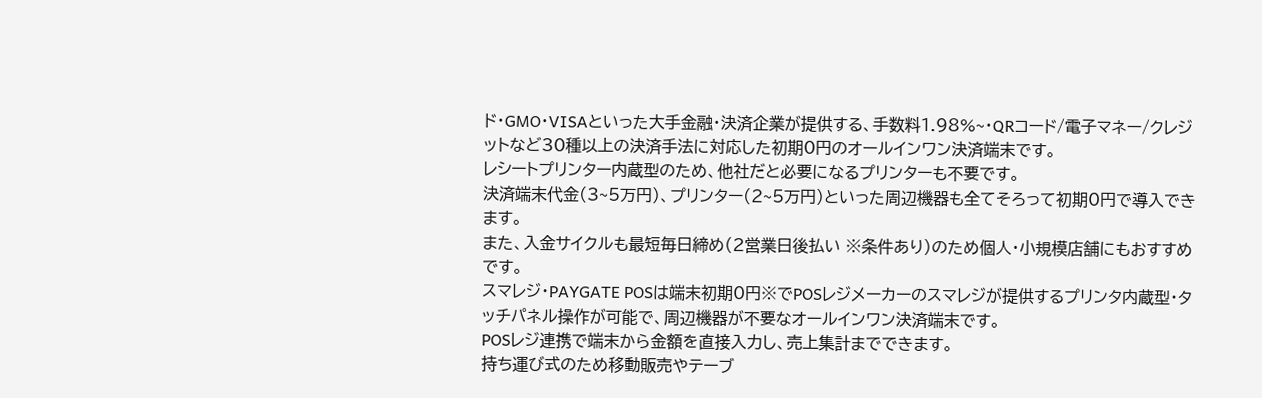ド・GMO・VISAといった大手金融・決済企業が提供する、手数料1.98%~・QRコード/電子マネー/クレジットなど30種以上の決済手法に対応した初期0円のオールインワン決済端末です。
レシートプリンター内蔵型のため、他社だと必要になるプリンターも不要です。
決済端末代金(3~5万円)、プリンター(2~5万円)といった周辺機器も全てそろって初期0円で導入できます。
また、入金サイクルも最短毎日締め(2営業日後払い ※条件あり)のため個人・小規模店舗にもおすすめです。
スマレジ・PAYGATE POSは端末初期0円※でPOSレジメーカーのスマレジが提供するプリンタ内蔵型・タッチパネル操作が可能で、周辺機器が不要なオールインワン決済端末です。
POSレジ連携で端末から金額を直接入力し、売上集計までできます。
持ち運び式のため移動販売やテーブ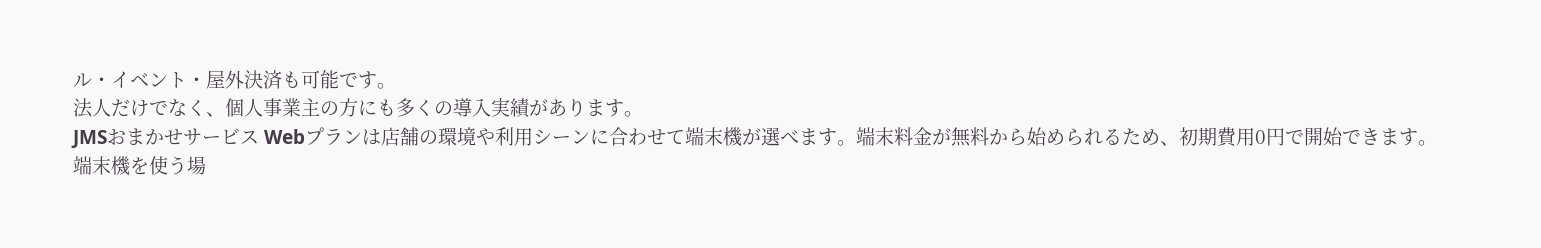ル・イベント・屋外決済も可能です。
法人だけでなく、個人事業主の方にも多くの導入実績があります。
JMSおまかせサービス Webプランは店舗の環境や利用シーンに合わせて端末機が選べます。端末料金が無料から始められるため、初期費用0円で開始できます。
端末機を使う場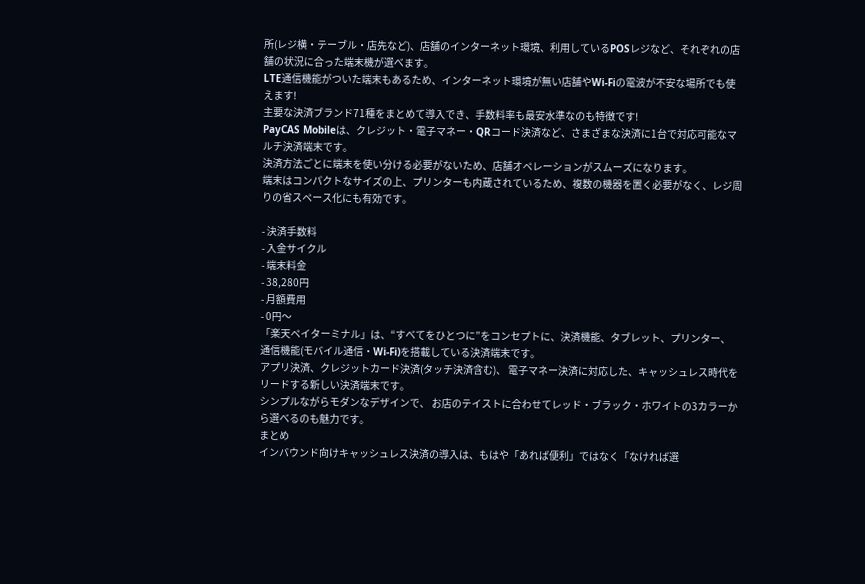所(レジ横・テーブル・店先など)、店舗のインターネット環境、利用しているPOSレジなど、それぞれの店舗の状況に合った端末機が選べます。
LTE通信機能がついた端末もあるため、インターネット環境が無い店舗やWi-Fiの電波が不安な場所でも使えます!
主要な決済ブランド71種をまとめて導入でき、手数料率も最安水準なのも特徴です!
PayCAS Mobileは、クレジット・電子マネー・QRコード決済など、さまざまな決済に1台で対応可能なマルチ決済端末です。
決済方法ごとに端末を使い分ける必要がないため、店舗オペレーションがスムーズになります。
端末はコンパクトなサイズの上、プリンターも内蔵されているため、複数の機器を置く必要がなく、レジ周りの省スペース化にも有効です。

- 決済手数料
- 入金サイクル
- 端末料金
- 38,280円
- 月額費用
- 0円〜
「楽天ペイターミナル」は、“すべてをひとつに”をコンセプトに、決済機能、タブレット、プリンター、 通信機能(モバイル通信・Wi-Fi)を搭載している決済端末です。
アプリ決済、クレジットカード決済(タッチ決済含む)、 電子マネー決済に対応した、キャッシュレス時代をリードする新しい決済端末です。
シンプルながらモダンなデザインで、 お店のテイストに合わせてレッド・ブラック・ホワイトの3カラーから選べるのも魅力です。
まとめ
インバウンド向けキャッシュレス決済の導入は、もはや「あれば便利」ではなく「なければ選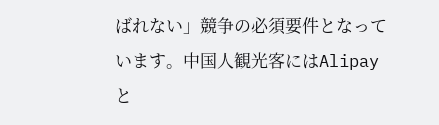ばれない」競争の必須要件となっています。中国人観光客にはAlipayと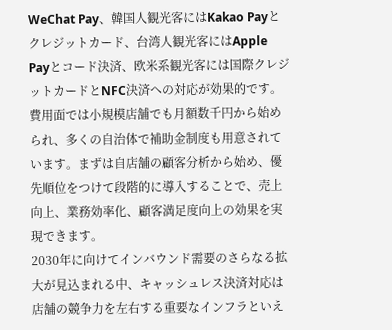WeChat Pay、韓国人観光客にはKakao Payとクレジットカード、台湾人観光客にはApple Payとコード決済、欧米系観光客には国際クレジットカードとNFC決済への対応が効果的です。
費用面では小規模店舗でも月額数千円から始められ、多くの自治体で補助金制度も用意されています。まずは自店舗の顧客分析から始め、優先順位をつけて段階的に導入することで、売上向上、業務効率化、顧客満足度向上の効果を実現できます。
2030年に向けてインバウンド需要のさらなる拡大が見込まれる中、キャッシュレス決済対応は店舗の競争力を左右する重要なインフラといえ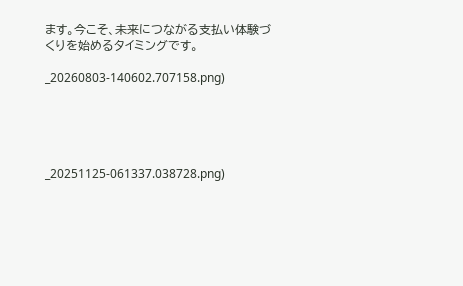ます。今こそ、未来につながる支払い体験づくりを始めるタイミングです。

_20260803-140602.707158.png)





_20251125-061337.038728.png)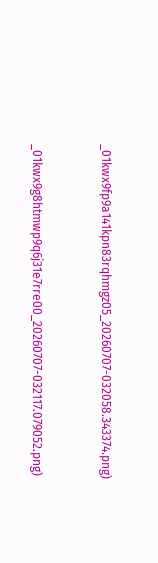_01kwx9fp9a141kpn83rqhmgz05_20260707-032058.343374.png)


_01kwx9g8htmwp9q6j31e7rre00_20260707-032117.079052.png)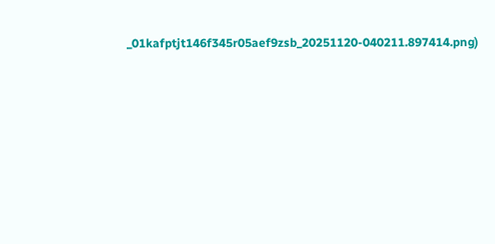_01kafptjt146f345r05aef9zsb_20251120-040211.897414.png)